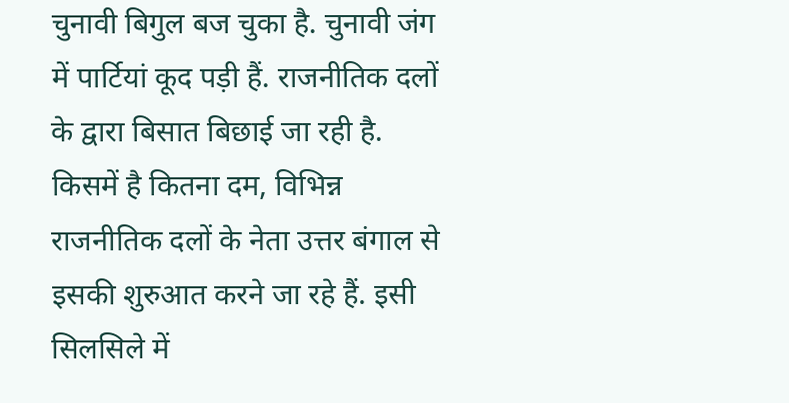चुनावी बिगुल बज चुका है. चुनावी जंग में पार्टियां कूद पड़ी हैं. राजनीतिक दलों के द्वारा बिसात बिछाई जा रही है. किसमें है कितना दम, विभिन्न राजनीतिक दलों के नेता उत्तर बंगाल से इसकी शुरुआत करने जा रहे हैं. इसी सिलसिले में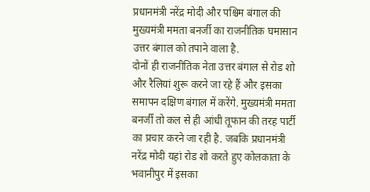प्रधानमंत्री नरेंद्र मोदी और पश्चिम बंगाल की मुख्यमंत्री ममता बनर्जी का राजनीतिक घमासान उत्तर बंगाल को तपाने वाला है.
दोनों ही राजनीतिक नेता उत्तर बंगाल से रोड शो और रैलियां शुरू करने जा रहे हैं और इसका समापन दक्षिण बंगाल में करेंगे. मुख्यमंत्री ममता बनर्जी तो कल से ही आंधी तूफान की तरह पार्टी का प्रचार करने जा रही है. जबकि प्रधानमंत्री नरेंद्र मोदी यहां रोड शो करते हुए कोलकाता के भवानीपुर में इसका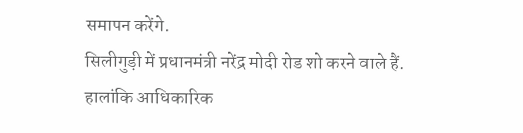समापन करेंगे.
सिलीगुड़ी में प्रधानमंत्री नरेंद्र मोदी रोड शो करने वाले हैं. हालांकि आधिकारिक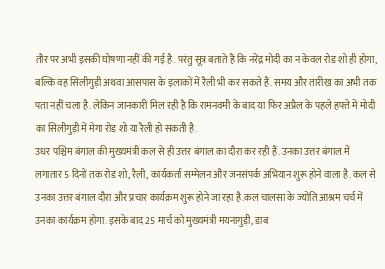तौर पर अभी इसकी घोषणा नहीं की गई है. परंतु सूत्र बताते हैं कि नरेंद्र मोदी का न केवल रोड शो ही होगा, बल्कि वह सिलीगुड़ी अथवा आसपास के इलाकों में रैली भी कर सकते हैं. समय और तारीख का अभी तक पता नहीं चला है. लेकिन जानकारी मिल रही है कि रामनवमी के बाद या फिर अप्रैल के पहले हफ्ते में मोदी का सिलीगुड़ी में मेगा रोड शो या रैली हो सकती है.
उधर पश्चिम बंगाल की मुख्यमंत्री कल से ही उत्तर बंगाल का दौरा कर रही हैं. उनका उत्तर बंगाल में लगातार 5 दिनों तक रोड शो, रैली, कार्यकर्ता सम्मेलन और जनसंपर्क अभियान शुरू होने वाला है. कल से उनका उत्तर बंगाल दौरा और प्रचार कार्यक्रम शुरू होने जा रहा है.कल चालसा के ज्योति आश्रम चर्च में उनका कार्यक्रम होगा. इसके बाद 25 मार्च को मुख्यमंत्री मयनागुड़ी, डाब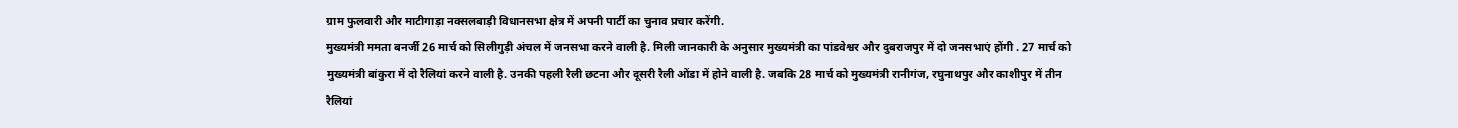ग्राम फुलवारी और माटीगाड़ा नक्सलबाड़ी विधानसभा क्षेत्र में अपनी पार्टी का चुनाव प्रचार करेंगी.
मुख्यमंत्री ममता बनर्जी 26 मार्च को सिलीगुड़ी अंचल में जनसभा करने वाली है. मिली जानकारी के अनुसार मुख्यमंत्री का पांडवेश्वर और दुबराजपुर में दो जनसभाएं होंगी . 27 मार्च को मुख्यमंत्री बांकुरा में दो रैलियां करने वाली है. उनकी पहली रैली छटना और दूसरी रैली ओंडा में होने वाली है. जबकि 28 मार्च को मुख्यमंत्री रानीगंज, रघुनाथपुर और काशीपुर में तीन रैलियां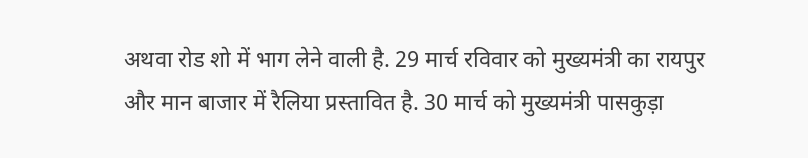अथवा रोड शो में भाग लेने वाली है. 29 मार्च रविवार को मुख्यमंत्री का रायपुर और मान बाजार में रैलिया प्रस्तावित है. 30 मार्च को मुख्यमंत्री पासकुड़ा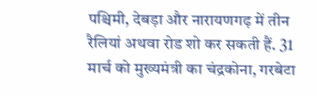पश्चिमी, देबड़ा और नारायणगढ़ में तीन रैलियां अथवा रोड शो कर सकती हैं. 31 मार्च को मुख्यमंत्री का चंद्रकोना, गरबेटा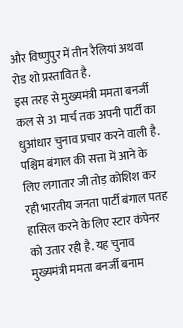और विष्णुपुर में तीन रैलियां अथवा रोड शो प्रस्तावित है.
इस तरह से मुख्यमंत्री ममता बनर्जी कल से 31 मार्च तक अपनी पार्टी का धुआंधार चुनाव प्रचार करने वाली है. पश्चिम बंगाल की सत्ता में आने के लिए लगातार जी तोड़ कोशिश कर रही भारतीय जनता पार्टी बंगाल पतह हासिल करने के लिए स्टार कंपेनर को उतार रही है. यह चुनाव मुख्यमंत्री ममता बनर्जी बनाम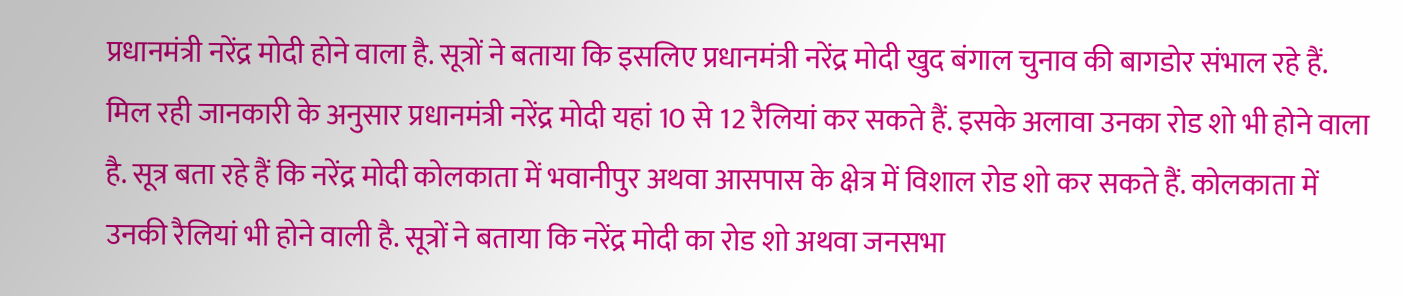प्रधानमंत्री नरेंद्र मोदी होने वाला है. सूत्रों ने बताया कि इसलिए प्रधानमंत्री नरेंद्र मोदी खुद बंगाल चुनाव की बागडोर संभाल रहे हैं.
मिल रही जानकारी के अनुसार प्रधानमंत्री नरेंद्र मोदी यहां 10 से 12 रैलियां कर सकते हैं. इसके अलावा उनका रोड शो भी होने वाला है. सूत्र बता रहे हैं कि नरेंद्र मोदी कोलकाता में भवानीपुर अथवा आसपास के क्षेत्र में विशाल रोड शो कर सकते हैं. कोलकाता में उनकी रैलियां भी होने वाली है. सूत्रों ने बताया कि नरेंद्र मोदी का रोड शो अथवा जनसभा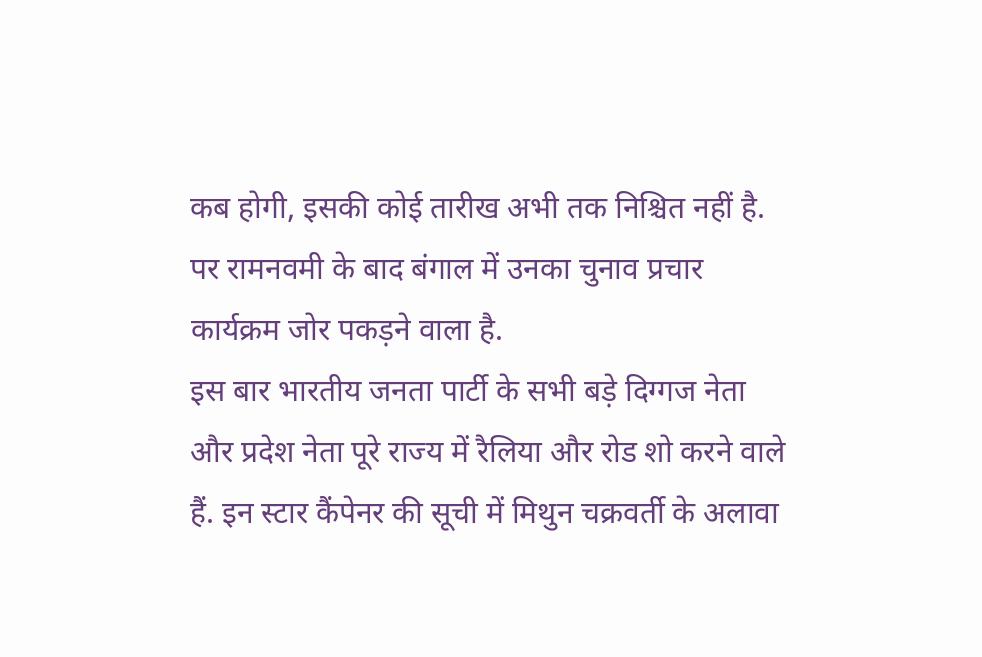कब होगी, इसकी कोई तारीख अभी तक निश्चित नहीं है. पर रामनवमी के बाद बंगाल में उनका चुनाव प्रचार कार्यक्रम जोर पकड़ने वाला है.
इस बार भारतीय जनता पार्टी के सभी बड़े दिग्गज नेता और प्रदेश नेता पूरे राज्य में रैलिया और रोड शो करने वाले हैं. इन स्टार कैंपेनर की सूची में मिथुन चक्रवर्ती के अलावा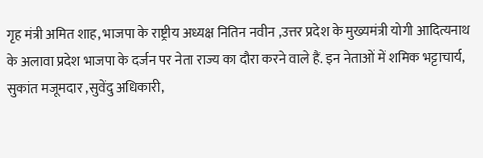गृह मंत्री अमित शाह, भाजपा के राष्ट्रीय अध्यक्ष नितिन नवीन ,उत्तर प्रदेश के मुख्यमंत्री योगी आदित्यनाथ के अलावा प्रदेश भाजपा के दर्जन पर नेता राज्य का दौरा करने वाले हैं. इन नेताओं में शमिक भट्टाचार्य, सुकांत मजूमदार ,सुवेंदु अधिकारी,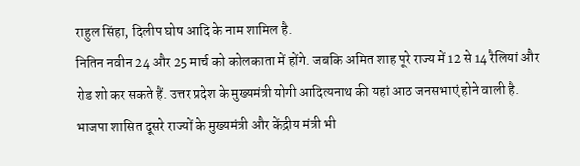राहुल सिंहा, दिलीप घोष आदि के नाम शामिल है.
नितिन नवीन 24 और 25 मार्च को कोलकाता में होंगे. जबकि अमित शाह पूरे राज्य में 12 से 14 रैलियां और रोड शो कर सकते हैं. उत्तर प्रदेश के मुख्यमंत्री योगी आदित्यनाथ की यहां आठ जनसभाएं होने वाली है. भाजपा शासित दूसरे राज्यों के मुख्यमंत्री और केंद्रीय मंत्री भी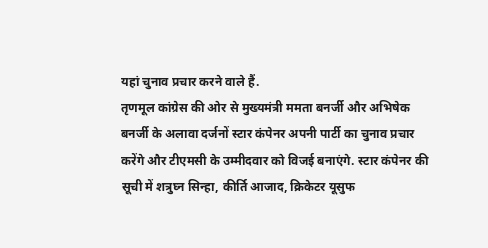यहां चुनाव प्रचार करने वाले हैं.
तृणमूल कांग्रेस की ओर से मुख्यमंत्री ममता बनर्जी और अभिषेक बनर्जी के अलावा दर्जनों स्टार कंपेनर अपनी पार्टी का चुनाव प्रचार करेंगे और टीएमसी के उम्मीदवार को विजई बनाएंगे. स्टार कंपेनर की सूची में शत्रुघ्न सिन्हा, कीर्ति आजाद, क्रिकेटर यूसुफ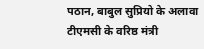पठान, बाबुल सुप्रियो के अलावा टीएमसी के वरिष्ठ मंत्री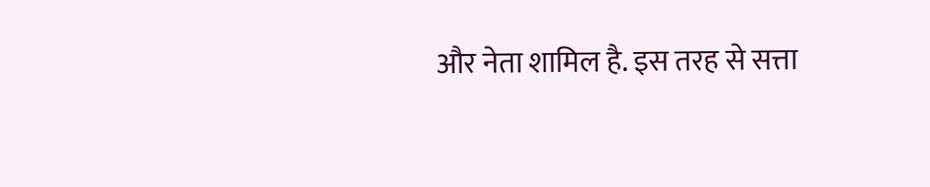और नेता शामिल है. इस तरह से सत्ता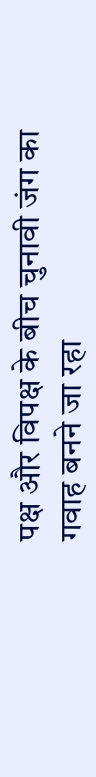पक्ष और विपक्ष के बीच चुनावी जंग का गवाह बनने जा रहा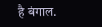है बंगाल.